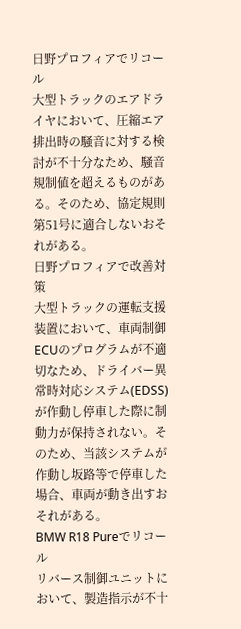日野プロフィアでリコール
大型トラックのエアドライヤにおいて、圧縮エア排出時の騒音に対する検討が不十分なため、騒音規制値を超えるものがある。そのため、協定規則第51号に適合しないおそれがある。
日野プロフィアで改善対策
大型トラックの運転支援装置において、車両制御ECUのプログラムが不適切なため、ドライバー異常時対応システム(EDSS)が作動し停車した際に制動力が保持されない。そのため、当該システムが作動し坂路等で停車した場合、車両が動き出すおそれがある。
BMW R18 Pureでリコール
リバース制御ユニットにおいて、製造指示が不十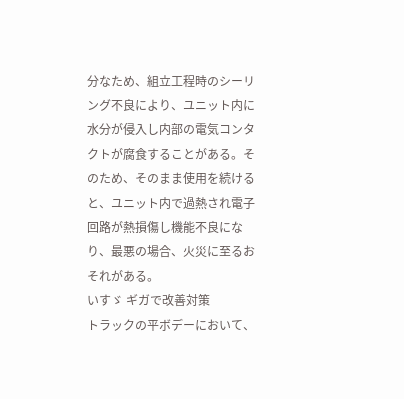分なため、組立工程時のシーリング不良により、ユニット内に水分が侵入し内部の電気コンタクトが腐食することがある。そのため、そのまま使用を続けると、ユニット内で過熱され電子回路が熱損傷し機能不良になり、最悪の場合、火災に至るおそれがある。
いすゞ ギガで改善対策
トラックの平ボデーにおいて、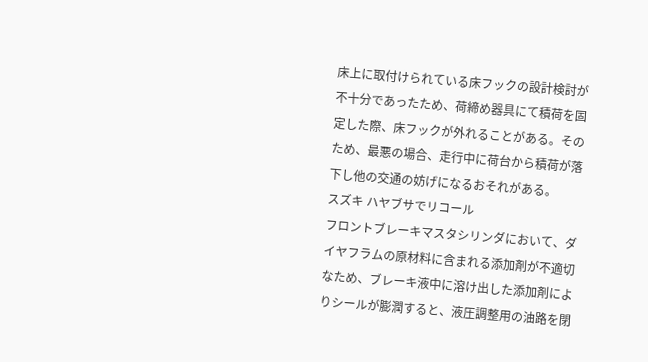床上に取付けられている床フックの設計検討が不十分であったため、荷締め器具にて積荷を固定した際、床フックが外れることがある。そのため、最悪の場合、走行中に荷台から積荷が落下し他の交通の妨げになるおそれがある。
スズキ ハヤブサでリコール
フロントブレーキマスタシリンダにおいて、ダイヤフラムの原材料に含まれる添加剤が不適切なため、ブレーキ液中に溶け出した添加剤によりシールが膨潤すると、液圧調整用の油路を閉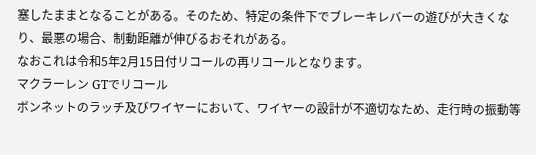塞したままとなることがある。そのため、特定の条件下でブレーキレバーの遊びが大きくなり、最悪の場合、制動距離が伸びるおそれがある。
なおこれは令和5年2月15日付リコールの再リコールとなります。
マクラーレン GTでリコール
ボンネットのラッチ及びワイヤーにおいて、ワイヤーの設計が不適切なため、走行時の振動等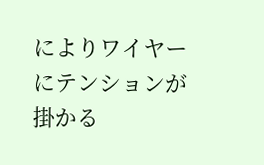によりワイヤーにテンションが掛かる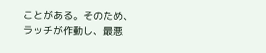ことがある。そのため、ラッチが作動し、最悪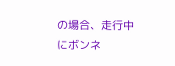の場合、走行中にボンネ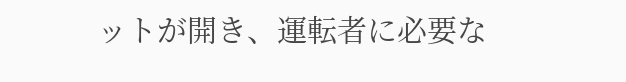ットが開き、運転者に必要な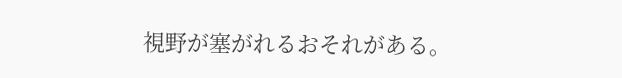視野が塞がれるおそれがある。